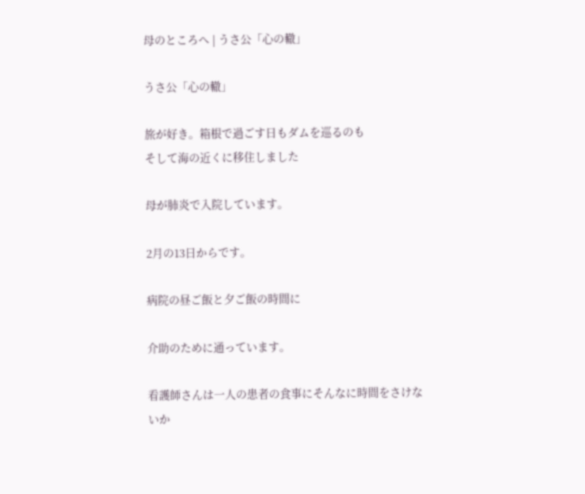母のところへ | うさ公「心の轍」

うさ公「心の轍」

旅が好き。箱根で過ごす日もダムを巡るのも
そして海の近くに移住しました

母が肺炎で入院しています。

2月の13日からです。

病院の昼ご飯と夕ご飯の時間に

介助のために通っています。

看護師さんは一人の患者の食事にそんなに時間をさけないか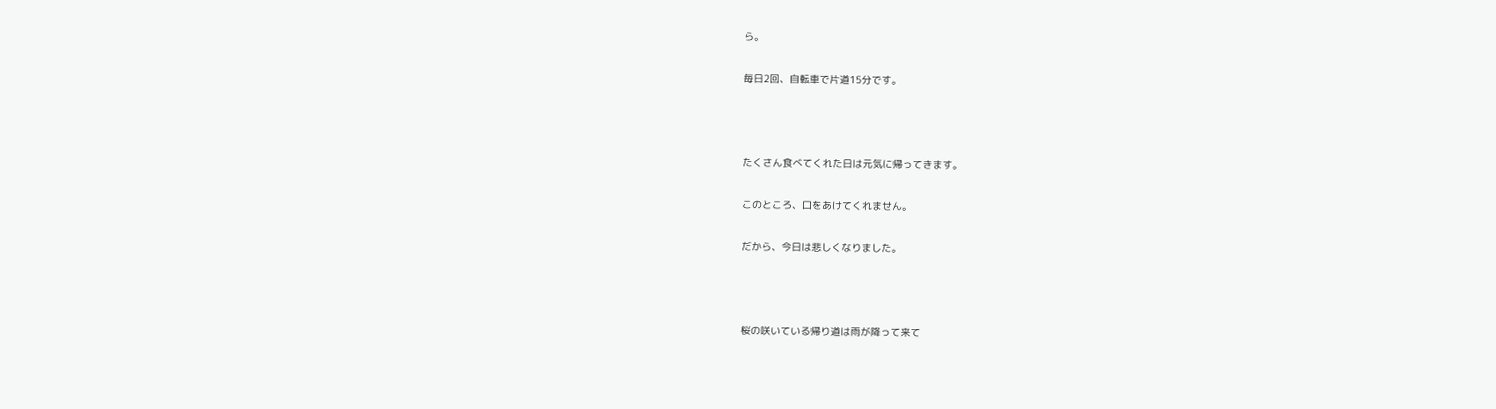ら。

毎日2回、自転車で片道15分です。



たくさん食べてくれた日は元気に帰ってきます。

このところ、口をあけてくれません。

だから、今日は悲しくなりました。



桜の咲いている帰り道は雨が降って来て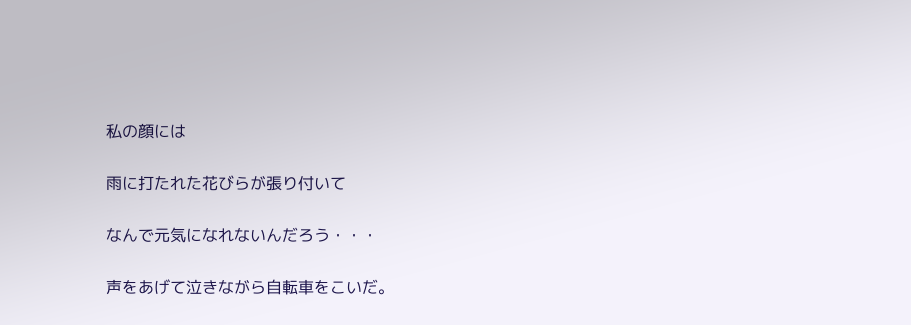私の顔には

雨に打たれた花びらが張り付いて

なんで元気になれないんだろう・・・

声をあげて泣きながら自転車をこいだ。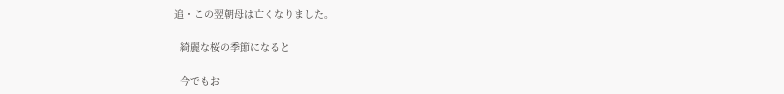追・この翌朝母は亡くなりました。

  綺麗な桜の季節になると

  今でもお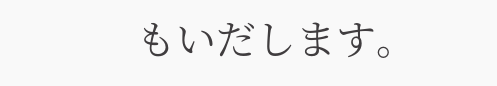もいだします。